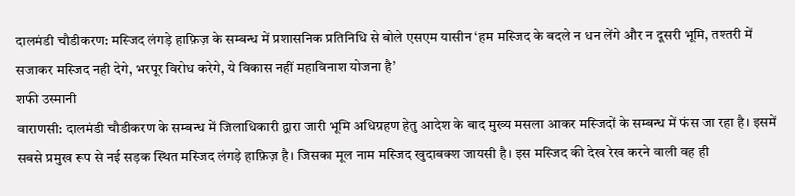दालमंडी चौडीकरण: मस्जिद लंगड़े हाफ़िज़ के सम्बन्ध में प्रशासनिक प्रतिनिधि से बोले एसएम यासीन ‘हम मस्जिद के बदले न धन लेंगे और न दूसरी भूमि, तश्तरी में सजाकर मस्जिद नही देगे, भरपूर विरोध करेगे, ये विकास नहीं महाविनाश योजना है’
शफी उस्मानी
वाराणसी: दालमंडी चौडीकरण के सम्बन्ध में जिलाधिकारी द्वारा जारी भूमि अधिग्रहण हेतु आदेश के बाद मुख्य मसला आकर मस्जिदों के सम्बन्ध में फंस जा रहा है। इसमें सबसे प्रमुख रूप से नई सड़क स्थित मस्जिद लंगड़े हाफ़िज़ है। जिसका मूल नाम मस्जिद खुदाबक्श जायसी है। इस मस्जिद की देख रेख करने वाली वह ही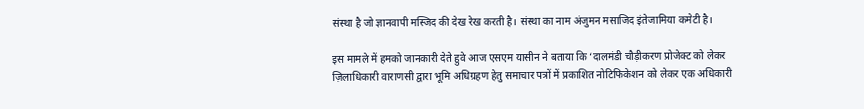संस्था है जो ज्ञानवापी मस्जिद की देख रेख करती है। संस्था का नाम अंजुमन मसाजिद इंतेजामिया कमेटी है।

इस मामले में हमको जानकारी देते हुवे आज एसएम यासीन ने बताया कि ‘दालमंडी चौड़ीकरण प्रोजेक्ट को लेकर ज़िलाधिकारी वाराणसी द्वारा भूमि अधिग्रहण हेतु समाचार पत्रों में प्रकाशित नोटिफिकेशन को लेकर एक अधिकारी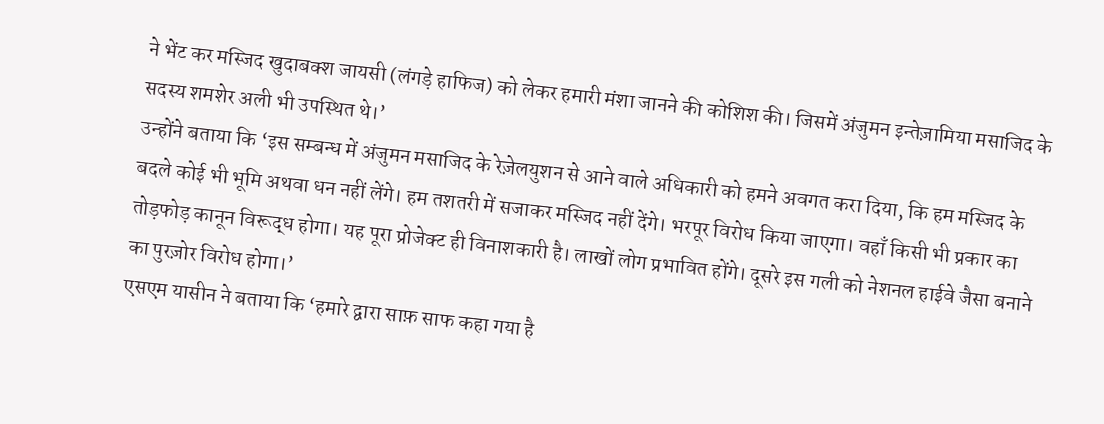ने भेंट कर मस्जिद खुदाबक्श जायसी (लंगड़े हाफिज) को लेकर हमारी मंशा जानने की कोशिश की। जिसमें अंजुमन इन्तेज़ामिया मसाजिद के सदस्य शमशेर अली भी उपस्थित थे।’
उन्होंने बताया कि ‘इस सम्बन्ध में अंजुमन मसाजिद के रेज़ेलयुशन से आने वाले अधिकारी को हमने अवगत करा दिया, कि हम मस्जिद के बदले कोई भी भूमि अथवा धन नहीं लेंगे। हम तशतरी में सजाकर मस्जिद नहीं देंगे। भरपूर विरोध किया जाएगा। वहाँ किसी भी प्रकार का तोड़फोड़ कानून विरूद्ध होगा। यह पूरा प्रोजेक्ट ही विनाशकारी है। लाखों लोग प्रभावित होंगे। दूसरे इस गली को नेशनल हाईवे जैसा बनाने का पुरज़ोर विरोध होगा।’
एसएम यासीन ने बताया कि ‘हमारे द्वारा साफ़ साफ कहा गया है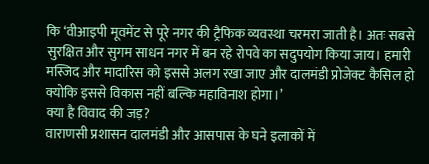कि ‘वीआइपी मूवमेंट से पूरे नगर की ट्रैफिक व्यवस्था चरमरा जाती है। अतः सबसे सुरक्षित और सुगम साधन नगर में बन रहे रोपवे का सदुपयोग किया जाय। हमारी मस्जिद और मादारिस को इससे अलग रखा जाए और दालमंडी प्रोजेक्ट कैसिल हो क्योकि इससे विकास नहीं बल्कि महाविनाश होगा।’
क्या है विवाद की जड़?
वाराणसी प्रशासन दालमंडी और आसपास के घने इलाकों में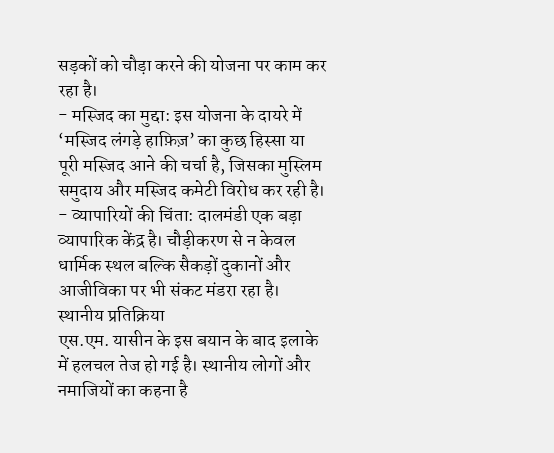सड़कों को चौड़ा करने की योजना पर काम कर रहा है।
- मस्जिद का मुद्दा: इस योजना के दायरे में ‘मस्जिद लंगड़े हाफ़िज़’ का कुछ हिस्सा या पूरी मस्जिद आने की चर्चा है, जिसका मुस्लिम समुदाय और मस्जिद कमेटी विरोध कर रही है।
- व्यापारियों की चिंता: दालमंडी एक बड़ा व्यापारिक केंद्र है। चौड़ीकरण से न केवल धार्मिक स्थल बल्कि सैकड़ों दुकानों और आजीविका पर भी संकट मंडरा रहा है।
स्थानीय प्रतिक्रिया
एस.एम. यासीन के इस बयान के बाद इलाके में हलचल तेज हो गई है। स्थानीय लोगों और नमाजियों का कहना है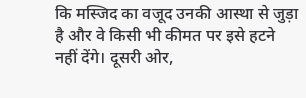कि मस्जिद का वजूद उनकी आस्था से जुड़ा है और वे किसी भी कीमत पर इसे हटने नहीं देंगे। दूसरी ओर,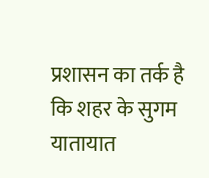प्रशासन का तर्क है कि शहर के सुगम यातायात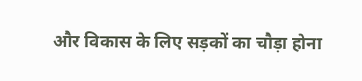और विकास के लिए सड़कों का चौड़ा होना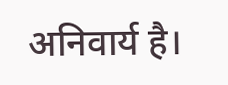अनिवार्य है।